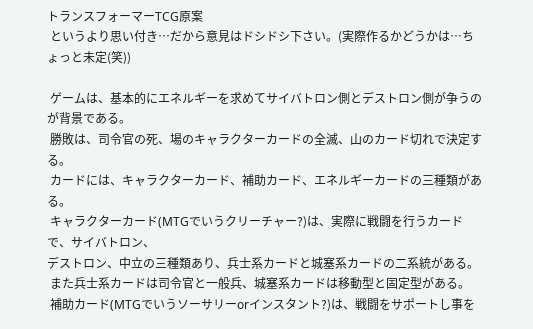トランスフォーマーTCG原案
 というより思い付き…だから意見はドシドシ下さい。(実際作るかどうかは…ちょっと未定(笑))

 ゲームは、基本的にエネルギーを求めてサイバトロン側とデストロン側が争うのが背景である。
 勝敗は、司令官の死、場のキャラクターカードの全滅、山のカード切れで決定する。
 カードには、キャラクターカード、補助カード、エネルギーカードの三種類がある。
 キャラクターカード(MTGでいうクリーチャー?)は、実際に戦闘を行うカードで、サイバトロン、
デストロン、中立の三種類あり、兵士系カードと城塞系カードの二系統がある。
 また兵士系カードは司令官と一般兵、城塞系カードは移動型と固定型がある。
 補助カード(MTGでいうソーサリーorインスタント?)は、戦闘をサポートし事を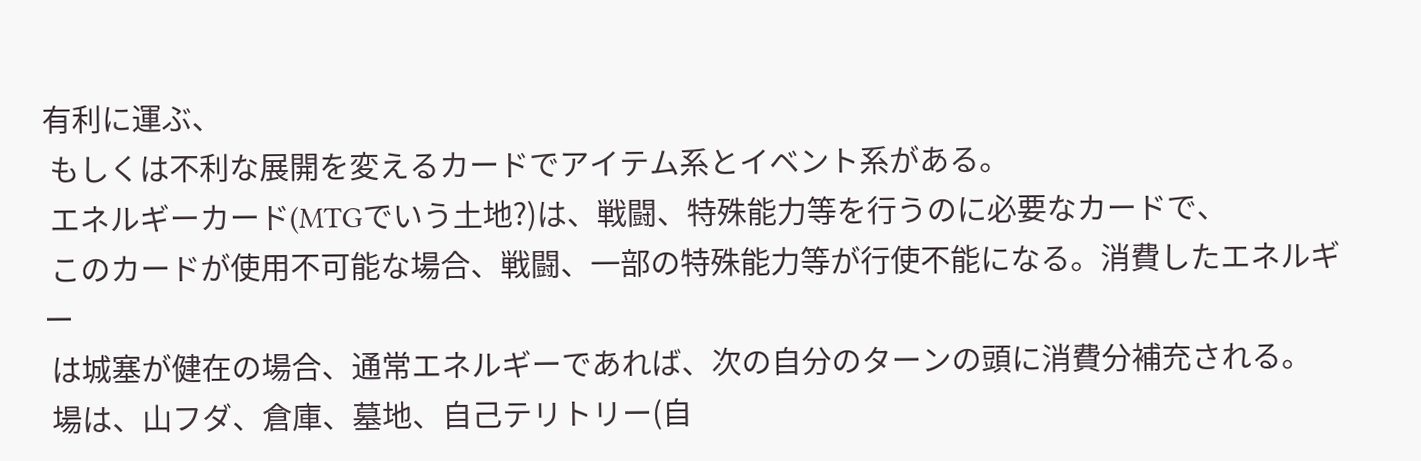有利に運ぶ、
 もしくは不利な展開を変えるカードでアイテム系とイベント系がある。
 エネルギーカード(MTGでいう土地?)は、戦闘、特殊能力等を行うのに必要なカードで、
 このカードが使用不可能な場合、戦闘、一部の特殊能力等が行使不能になる。消費したエネルギー
 は城塞が健在の場合、通常エネルギーであれば、次の自分のターンの頭に消費分補充される。
 場は、山フダ、倉庫、墓地、自己テリトリー(自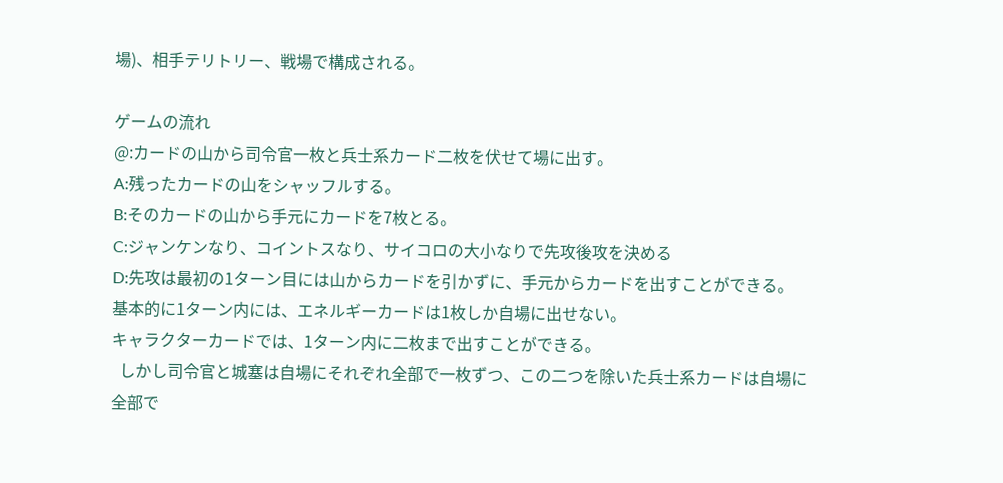場)、相手テリトリー、戦場で構成される。

ゲームの流れ
@:カードの山から司令官一枚と兵士系カード二枚を伏せて場に出す。
A:残ったカードの山をシャッフルする。
B:そのカードの山から手元にカードを7枚とる。
C:ジャンケンなり、コイントスなり、サイコロの大小なりで先攻後攻を決める
D:先攻は最初の1ターン目には山からカードを引かずに、手元からカードを出すことができる。
基本的に1ターン内には、エネルギーカードは1枚しか自場に出せない。
キャラクターカードでは、1ターン内に二枚まで出すことができる。
  しかし司令官と城塞は自場にそれぞれ全部で一枚ずつ、この二つを除いた兵士系カードは自場に
全部で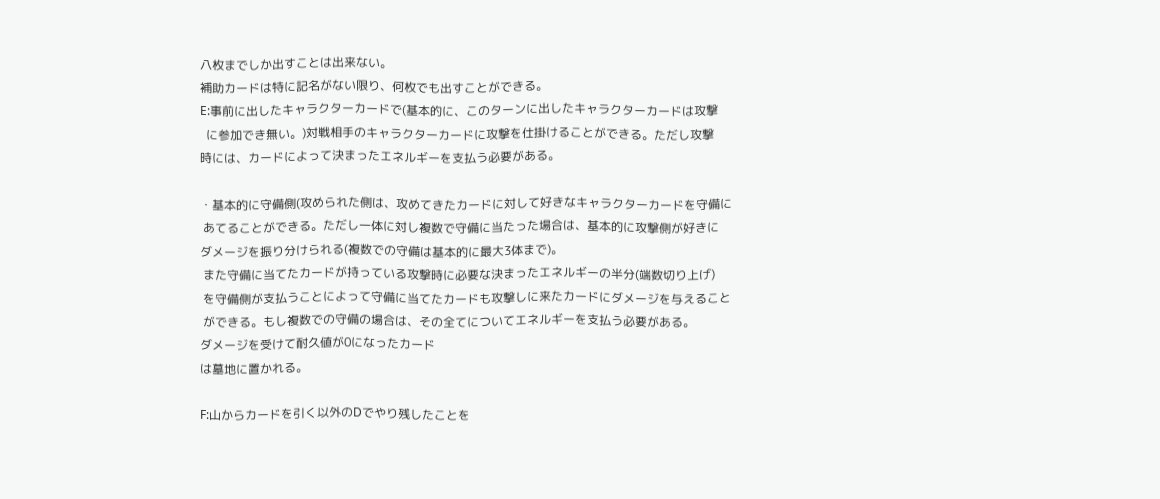八枚までしか出すことは出来ない。
補助カードは特に記名がない限り、何枚でも出すことができる。
E:事前に出したキャラクターカードで(基本的に、このターンに出したキャラクターカードは攻撃
  に参加でき無い。)対戦相手のキャラクターカードに攻撃を仕掛けることができる。ただし攻撃
時には、カードによって決まったエネルギーを支払う必要がある。

・基本的に守備側(攻められた側は、攻めてきたカードに対して好きなキャラクターカードを守備に
 あてることができる。ただし一体に対し複数で守備に当たった場合は、基本的に攻撃側が好きに
ダメージを振り分けられる(複数での守備は基本的に最大3体まで)。
 また守備に当てたカードが持っている攻撃時に必要な決まったエネルギーの半分(端数切り上げ)
 を守備側が支払うことによって守備に当てたカードも攻撃しに来たカードにダメージを与えること
 ができる。もし複数での守備の場合は、その全てについてエネルギーを支払う必要がある。
ダメージを受けて耐久値が0になったカード
は墓地に置かれる。

F:山からカードを引く以外のDでやり残したことを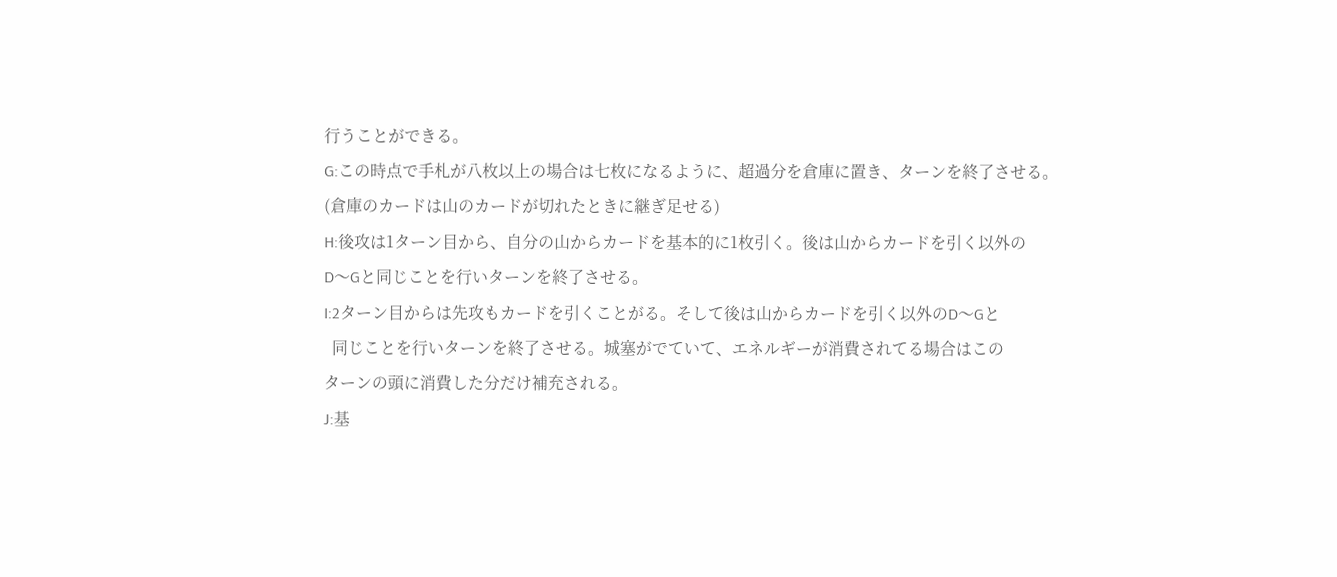行うことができる。
G:この時点で手札が八枚以上の場合は七枚になるように、超過分を倉庫に置き、ターンを終了させる。
(倉庫のカードは山のカードが切れたときに継ぎ足せる)
H:後攻は1ターン目から、自分の山からカードを基本的に1枚引く。後は山からカードを引く以外の
D〜Gと同じことを行いターンを終了させる。
I:2ターン目からは先攻もカードを引くことがる。そして後は山からカードを引く以外のD〜Gと
  同じことを行いターンを終了させる。城塞がでていて、エネルギーが消費されてる場合はこの
ターンの頭に消費した分だけ補充される。
J:基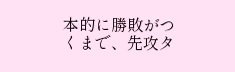本的に勝敗がつくまで、先攻タ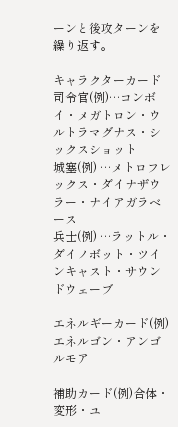ーンと後攻ターンを繰り返す。

キャラクターカード
司令官(例)…コンボイ・メガトロン・ウルトラマグナス・シックスショット
城塞(例) …メトロフレックス・ダイナザウラー・ナイアガラベース
兵士(例) …ラットル・ダイノボット・ツインキャスト・サウンドウェーブ

エネルギーカード(例)エネルゴン・アンゴルモア

補助カード(例)合体・変形・ユ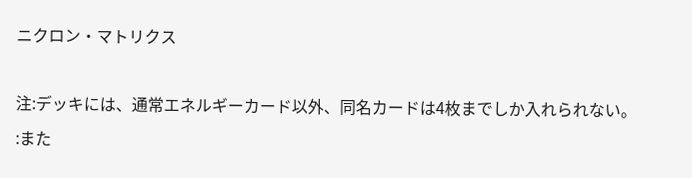ニクロン・マトリクス

注:デッキには、通常エネルギーカード以外、同名カードは4枚までしか入れられない。
:また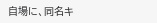自場に、同名キ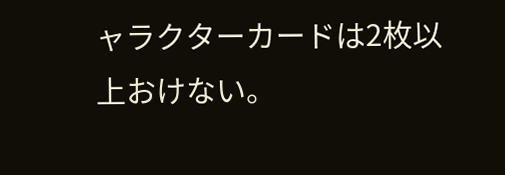ャラクターカードは2枚以上おけない。